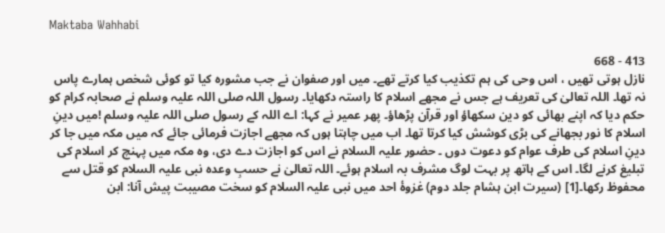Maktaba Wahhabi

413 - 668
نازل ہوتی تھیں ، اس وحی کی ہم تکذیب کیا کرتے تھے۔ میں اور صفوان نے جب مشورہ کیا تو کوئی شخص ہمارے پاس نہ تھا۔ اللہ تعالیٰ کی تعریف ہے جس نے مجھے اسلام کا راستہ دکھایا۔ رسول اللہ صلی اللہ علیہ وسلم نے صحابہ کرام کو حکم دیا کہ اپنے بھائی کو دین سکھاؤ اور قرآن پڑھاؤ۔ پھر عمیر نے کہا: اے اللہ کے رسول صلی اللہ علیہ وسلم !میں دینِ اسلام کا نور بجھانے کی بڑی کوشش کیا کرتا تھا۔ اب میں چاہتا ہوں کہ مجھے اجازت فرمائی جائے کہ میں مکہ میں جا کر دینِ اسلام کی طرف عوام کو دعوت دوں ۔ حضور علیہ السلام نے اس کو اجازت دے دی، وہ مکہ میں پہنچ کر اسلام کی تبلیغ کرنے لگا۔ اس کے ہاتھ پر بہت لوگ مشرف بہ اسلام ہوئے۔ اللہ تعالیٰ نے حسبِ وعدہ نبی علیہ السلام کو قتل سے محفوظ رکھا۔[1] (سیرت ابن ہشام جلد دوم) غزوۂ احد میں نبی علیہ السلام کو سخت مصیبت پیش آنا: ابن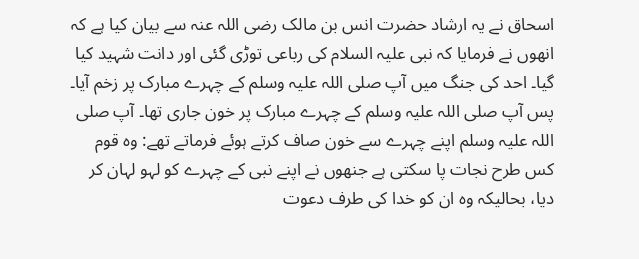اسحاق نے یہ ارشاد حضرت انس بن مالک رضی اللہ عنہ سے بیان کیا ہے کہ انھوں نے فرمایا کہ نبی علیہ السلام کی رباعی توڑی گئی اور دانت شہید کیا گیا۔ احد کی جنگ میں آپ صلی اللہ علیہ وسلم کے چہرے مبارک پر زخم آیا۔ پس آپ صلی اللہ علیہ وسلم کے چہرے مبارک پر خون جاری تھا۔ آپ صلی اللہ علیہ وسلم اپنے چہرے سے خون صاف کرتے ہوئے فرماتے تھے: وہ قوم کس طرح نجات پا سکتی ہے جنھوں نے اپنے نبی کے چہرے کو لہو لہان کر دیا، بحالیکہ وہ ان کو خدا کی طرف دعوت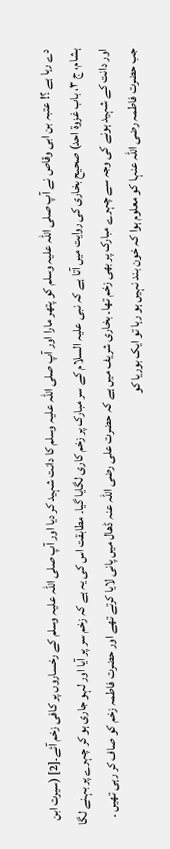دے رہا ہے ؟! عتبہ بن ابی وقاص نے آپ صلی اللہ علیہ وسلم کو پتھر مارا اور آپ صلی اللہ علیہ وسلم کا دانت شہید کر دیا اور آپ صلی اللہ علیہ وسلم کے رخساروں پر کافی زخم آئے۔[2] (سیرت ابن ہشام، ج ۳، باب غزوۃ احد) صحیح بخاری کی روایت میں آتا ہے کہ نبی علیہ السلام کے سر مبارک پر زخم کاری لگایا گیا۔ مطابقت اس کی یہ ہے کہ زخم سر پر آیا اور لہو جاری ہو کر چہرے پر بہنے لگا اور دانت کے شہید ہونے کی وجہ سے چہرے مبارک پر بھی زخم تھا۔ بخاری شریف میں ہے کہ حضرت علی رضی اللہ عنہ ڈھال میں پانی لایا کرتے تھے اور حضرت فاطمہ زخم کو صاف کر رہی تھیں ۔ جب حضرت فاطمہ رضی اللہ عنہا کو معلوم ہوا کہ خون بند نہیں ہو رہا تو ایک بوریا کو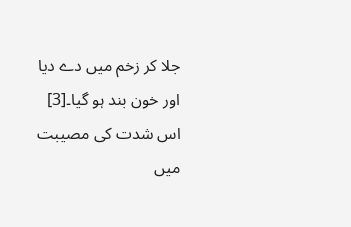جلا کر زخم میں دے دیا اور خون بند ہو گیا۔[3] اس شدت کی مصیبت میں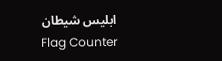ابلیس شیطان
Flag Counter